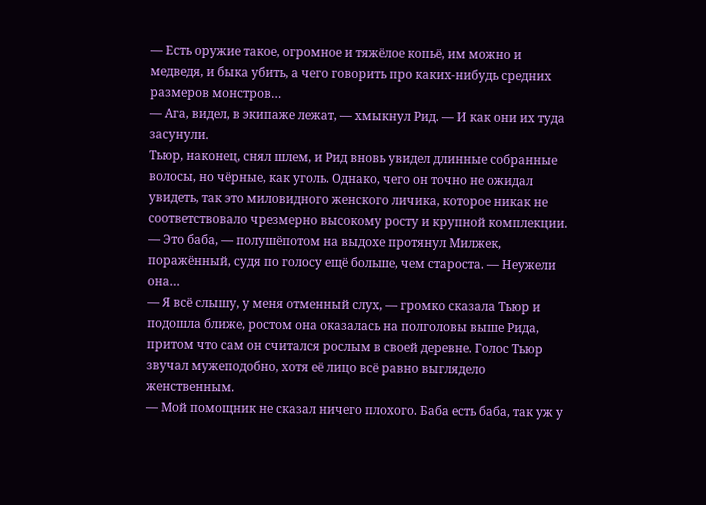— Есть оружие такое, огромное и тяжёлое копьё, им можно и медведя, и быка убить, а чего говорить про каких-нибудь средних размеров монстров…
— Ага, видел, в экипаже лежат, — хмыкнул Рид. — И как они их туда засунули.
Тьюр, наконец, снял шлем, и Рид вновь увидел длинные собранные волосы, но чёрные, как уголь. Однако, чего он точно не ожидал увидеть, так это миловидного женского личика, которое никак не соответствовало чрезмерно высокому росту и крупной комплекции.
— Это баба, — полушёпотом на выдохе протянул Милжек, поражённый, судя по голосу ещё больше, чем староста. — Неужели она…
— Я всё слышу, у меня отменный слух, — громко сказала Тьюр и подошла ближе, ростом она оказалась на полголовы выше Рида, притом что сам он считался рослым в своей деревне. Голос Тьюр звучал мужеподобно, хотя её лицо всё равно выглядело женственным.
— Мой помощник не сказал ничего плохого. Баба есть баба, так уж у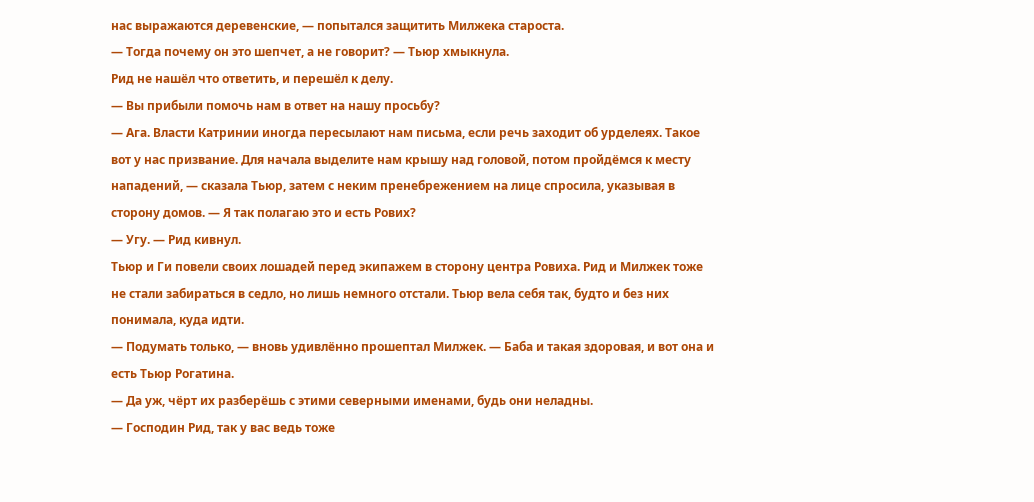нас выражаются деревенские, — попытался защитить Милжека староста.
— Тогда почему он это шепчет, а не говорит? — Тьюр хмыкнула.
Рид не нашёл что ответить, и перешёл к делу.
— Вы прибыли помочь нам в ответ на нашу просьбу?
— Ага. Власти Катринии иногда пересылают нам письма, если речь заходит об урделеях. Такое вот у нас призвание. Для начала выделите нам крышу над головой, потом пройдёмся к месту нападений, — сказала Тьюр, затем с неким пренебрежением на лице спросила, указывая в сторону домов. — Я так полагаю это и есть Рових?
— Угу. — Рид кивнул.
Тьюр и Ги повели своих лошадей перед экипажем в сторону центра Ровиха. Рид и Милжек тоже не стали забираться в седло, но лишь немного отстали. Тьюр вела себя так, будто и без них понимала, куда идти.
— Подумать только, — вновь удивлённо прошептал Милжек. — Баба и такая здоровая, и вот она и есть Тьюр Рогатина.
— Да уж, чёрт их разберёшь с этими северными именами, будь они неладны.
— Господин Рид, так у вас ведь тоже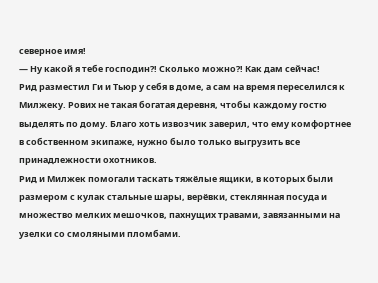северное имя!
— Ну какой я тебе господин?! Сколько можно?! Как дам сейчас!
Рид разместил Ги и Тьюр у себя в доме, а сам на время переселился к Милжеку. Рових не такая богатая деревня, чтобы каждому гостю выделять по дому. Благо хоть извозчик заверил, что ему комфортнее в собственном экипаже, нужно было только выгрузить все принадлежности охотников.
Рид и Милжек помогали таскать тяжёлые ящики, в которых были размером с кулак стальные шары, верёвки, стеклянная посуда и множество мелких мешочков, пахнущих травами, завязанными на узелки со смоляными пломбами.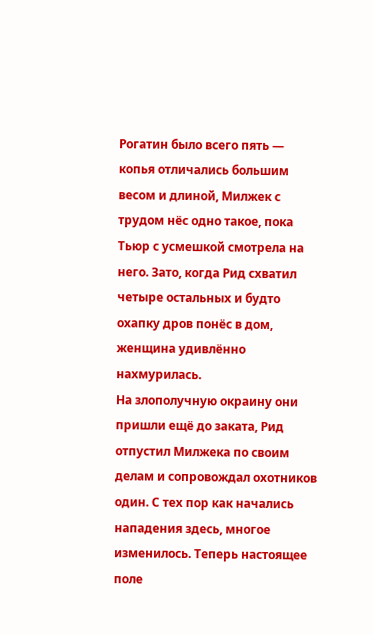Рогатин было всего пять — копья отличались большим весом и длиной, Милжек с трудом нёс одно такое, пока Тьюр с усмешкой смотрела на него. Зато, когда Рид схватил четыре остальных и будто охапку дров понёс в дом, женщина удивлённо нахмурилась.
На злополучную окраину они пришли ещё до заката, Рид отпустил Милжека по своим делам и сопровождал охотников один. С тех пор как начались нападения здесь, многое изменилось. Теперь настоящее поле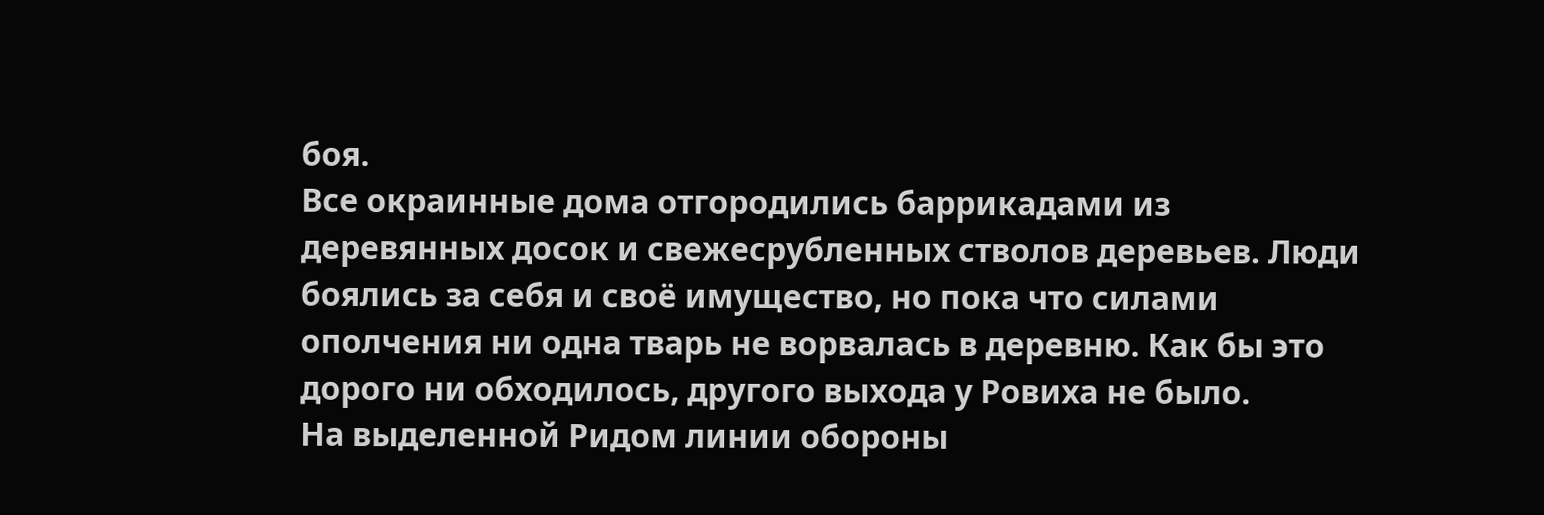боя.
Все окраинные дома отгородились баррикадами из деревянных досок и свежесрубленных стволов деревьев. Люди боялись за себя и своё имущество, но пока что силами ополчения ни одна тварь не ворвалась в деревню. Как бы это дорого ни обходилось, другого выхода у Ровиха не было.
На выделенной Ридом линии обороны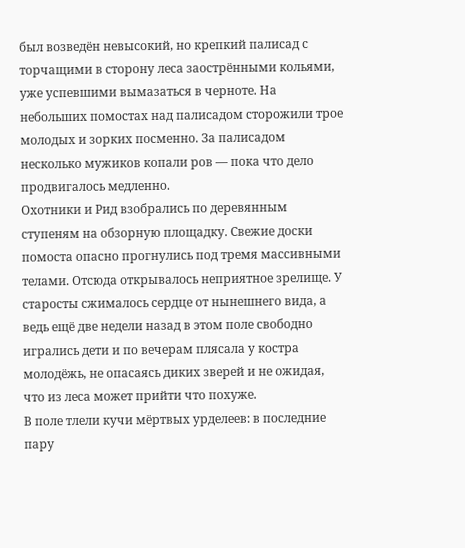был возведён невысокий, но крепкий палисад с торчащими в сторону леса заострёнными кольями, уже успевшими вымазаться в черноте. На небольших помостах над палисадом сторожили трое молодых и зорких посменно. За палисадом несколько мужиков копали ров — пока что дело продвигалось медленно.
Охотники и Рид взобрались по деревянным ступеням на обзорную площадку. Свежие доски помоста опасно прогнулись под тремя массивными телами. Отсюда открывалось неприятное зрелище. У старосты сжималось сердце от нынешнего вида, а ведь ещё две недели назад в этом поле свободно игрались дети и по вечерам плясала у костра молодёжь, не опасаясь диких зверей и не ожидая, что из леса может прийти что похуже.
В поле тлели кучи мёртвых урделеев: в последние пару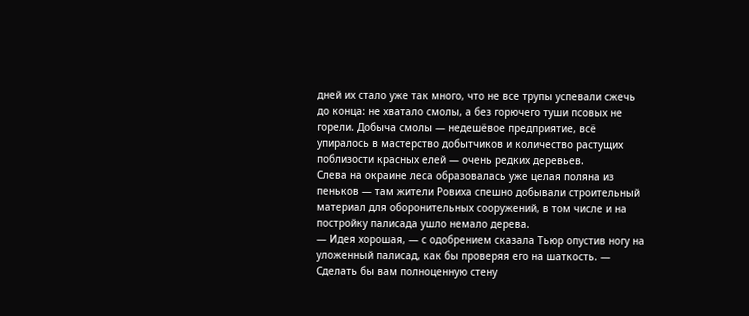дней их стало уже так много, что не все трупы успевали сжечь до конца: не хватало смолы, а без горючего туши псовых не горели. Добыча смолы — недешёвое предприятие, всё упиралось в мастерство добытчиков и количество растущих поблизости красных елей — очень редких деревьев.
Слева на окраине леса образовалась уже целая поляна из пеньков — там жители Ровиха спешно добывали строительный материал для оборонительных сооружений, в том числе и на постройку палисада ушло немало дерева.
— Идея хорошая, — с одобрением сказала Тьюр опустив ногу на уложенный палисад, как бы проверяя его на шаткость. — Сделать бы вам полноценную стену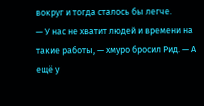вокруг и тогда сталось бы легче.
— У нас не хватит людей и времени на такие работы, — хмуро бросил Рид. — А ещё у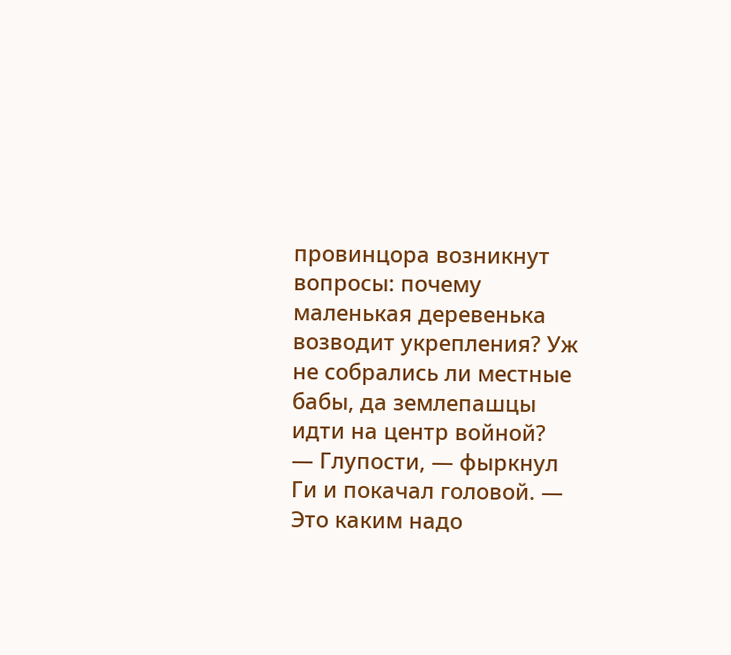провинцора возникнут вопросы: почему маленькая деревенька возводит укрепления? Уж не собрались ли местные бабы, да землепашцы идти на центр войной?
— Глупости, — фыркнул Ги и покачал головой. — Это каким надо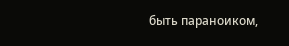быть параноиком,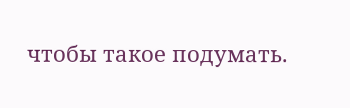чтобы такое подумать.